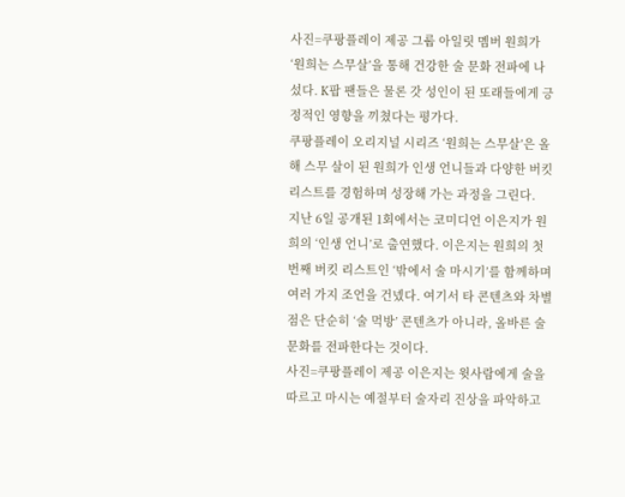사진=쿠팡플레이 제공 그룹 아일릿 멤버 원희가 ‘원희는 스무살’을 통해 건강한 술 문화 전파에 나섰다. K팝 팬들은 물론 갓 성인이 된 또래들에게 긍정적인 영향을 끼쳤다는 평가다.
쿠팡플레이 오리지널 시리즈 ‘원희는 스무살’은 올해 스무 살이 된 원희가 인생 언니들과 다양한 버킷 리스트를 경험하며 성장해 가는 과정을 그린다.
지난 6일 공개된 1회에서는 코미디언 이은지가 원희의 ‘인생 언니’로 출연했다. 이은지는 원희의 첫 번째 버킷 리스트인 ‘밖에서 술 마시기’를 함께하며 여러 가지 조언을 건넸다. 여기서 타 콘텐츠와 차별점은 단순히 ‘술 먹방’ 콘텐츠가 아니라, 올바른 술 문화를 전파한다는 것이다.
사진=쿠팡플레이 제공 이은지는 윗사람에게 술을 따르고 마시는 예절부터 술자리 진상을 파악하고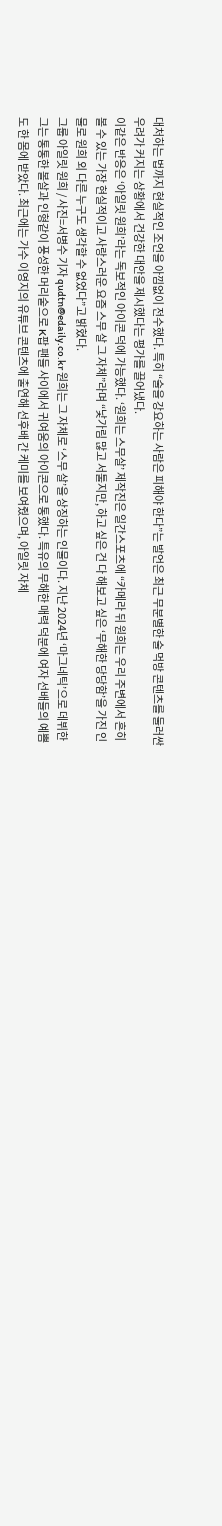대처하는 법까지 현실적인 조언을 아낌없이 전수했다. 특히 “술을 강요하는 사람은 피해야 한다”는 발언은 최근 무분별한 술 먹방 콘텐츠를 둘러싼 우려가 커지는 상황에서 건강한 대안을 제시했다는 평가를 끌어냈다.
이같은 반응은 ‘아일릿 원희’라는 독보적인 아이콘 덕에 가능했다. ‘원희는 스무살’ 제작진은 일간스포츠에 “카메라 뒤 원희는 우리 주변에서 흔히 볼 수 있는 가장 현실적이고 사랑스러운 요즘 스무 살 그 자체”라며 “낯가림 많고 서툴지만, 하고 싶은 건 다 해보고 싶은 ‘무해한 당당함’을 가진 인물로 원희 외 다른 누구도 생각할 수 없었다”고 밝혔다.
그룹 아일릿 원희 / 사진=서병수 기자 qudtn@edaily.co.kr 원희는 그 자체로 ‘스무 살’을 상징하는 인물이다. 지난 2024년 ‘마그네틱’으로 데뷔한 그는 통통한 볼살과 인형같이 풍성한 머리숱으로 K팝 팬들 사이에서 귀여움의 아이콘으로 통했다. 특유의 무해한 매력 덕분에 여자 선배들의 예쁨도 한 몸에 받았다. 최근에는 가수 이영지의 유튜브 콘텐츠에 출연해 선후배 간 케미를 보여줬으며, 아일릿 자체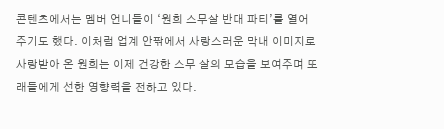콘텐츠에서는 멤버 언니들이 ‘원희 스무살 반대 파티’를 열어주기도 했다. 이처럼 업계 안팎에서 사랑스러운 막내 이미지로 사랑받아 온 원희는 이제 건강한 스무 살의 모습을 보여주며 또래들에게 선한 영향력을 전하고 있다.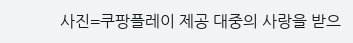사진=쿠팡플레이 제공 대중의 사랑을 받으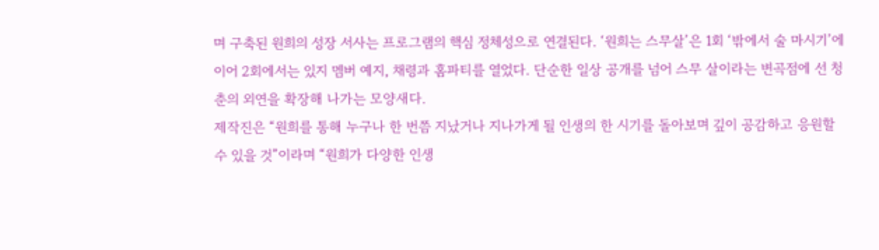며 구축된 원희의 성장 서사는 프로그램의 핵심 정체성으로 연결된다. ‘원희는 스무살’은 1회 ‘밖에서 술 마시기’에 이어 2회에서는 있지 멤버 예지, 채령과 홈파티를 열었다. 단순한 일상 공개를 넘어 스무 살이라는 변곡점에 선 청춘의 외연을 확장해 나가는 모양새다.
제작진은 “원희를 통해 누구나 한 번쯤 지났거나 지나가게 될 인생의 한 시기를 돌아보며 깊이 공감하고 응원할 수 있을 것”이라며 “원희가 다양한 인생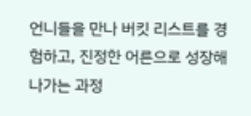언니들을 만나 버킷 리스트를 경험하고, 진정한 어른으로 성장해 나가는 과정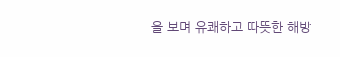을 보며 유쾌하고 따뜻한 해방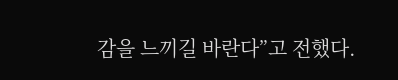감을 느끼길 바란다”고 전했다.